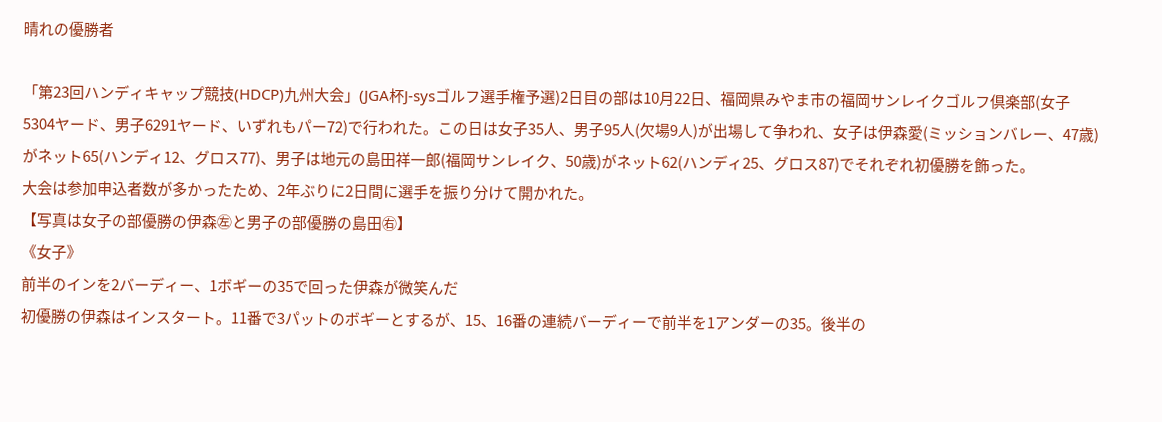晴れの優勝者

「第23回ハンディキャップ競技(HDCP)九州大会」(JGA杯J-sysゴルフ選手権予選)2日目の部は10月22日、福岡県みやま市の福岡サンレイクゴルフ倶楽部(女子5304ヤード、男子6291ヤード、いずれもパー72)で行われた。この日は女子35人、男子95人(欠場9人)が出場して争われ、女子は伊森愛(ミッションバレー、47歳)がネット65(ハンディ12、グロス77)、男子は地元の島田祥一郎(福岡サンレイク、50歳)がネット62(ハンディ25、グロス87)でそれぞれ初優勝を飾った。
大会は参加申込者数が多かったため、2年ぶりに2日間に選手を振り分けて開かれた。
【写真は女子の部優勝の伊森㊧と男子の部優勝の島田㊨】
《女子》
前半のインを2バーディー、1ボギーの35で回った伊森が微笑んだ
初優勝の伊森はインスタート。11番で3パットのボギーとするが、15、16番の連続バーディーで前半を1アンダーの35。後半の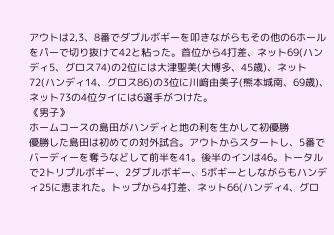アウトは2,3、8番でダブルボギーを叩きながらもその他の6ホールをパーで切り抜けて42と粘った。首位から4打差、ネット69(ハンディ5、グロス74)の2位には大津聖美(大博多、45歳)、ネット72(ハンディ14、グロス86)の3位に川﨑由美子(熊本城南、69歳)、ネット73の4位タイには6選手がつけた。
《男子》
ホームコースの島田がハンディと地の利を生かして初優勝
優勝した島田は初めての対外試合。アウトからスタートし、5番でバーディーを奪うなどして前半を41。後半のインは46。トータルで2トリプルボギー、2ダブルボギー、5ボギーとしながらもハンディ25に恵まれた。トップから4打差、ネット66(ハンディ4、グロ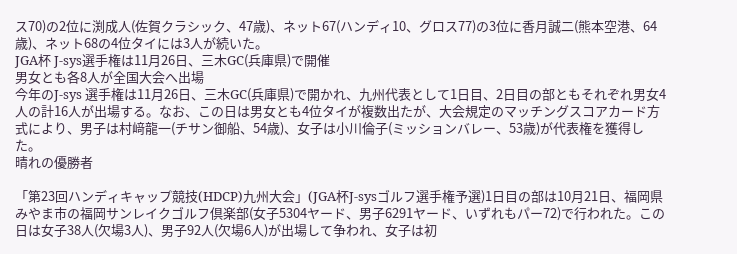ス70)の2位に渕成人(佐賀クラシック、47歳)、ネット67(ハンディ10、グロス77)の3位に香月誠二(熊本空港、64歳)、ネット68の4位タイには3人が続いた。
JGA杯 J-sys選手権は11月26日、三木GC(兵庫県)で開催
男女とも各8人が全国大会へ出場
今年のJ-sys 選手権は11月26日、三木GC(兵庫県)で開かれ、九州代表として1日目、2日目の部ともそれぞれ男女4人の計16人が出場する。なお、この日は男女とも4位タイが複数出たが、大会規定のマッチングスコアカード方式により、男子は村﨑龍一(チサン御船、54歳)、女子は小川倫子(ミッションバレー、53歳)が代表権を獲得した。
晴れの優勝者

「第23回ハンディキャップ競技(HDCP)九州大会」(JGA杯J-sysゴルフ選手権予選)1日目の部は10月21日、福岡県みやま市の福岡サンレイクゴルフ倶楽部(女子5304ヤード、男子6291ヤード、いずれもパー72)で行われた。この日は女子38人(欠場3人)、男子92人(欠場6人)が出場して争われ、女子は初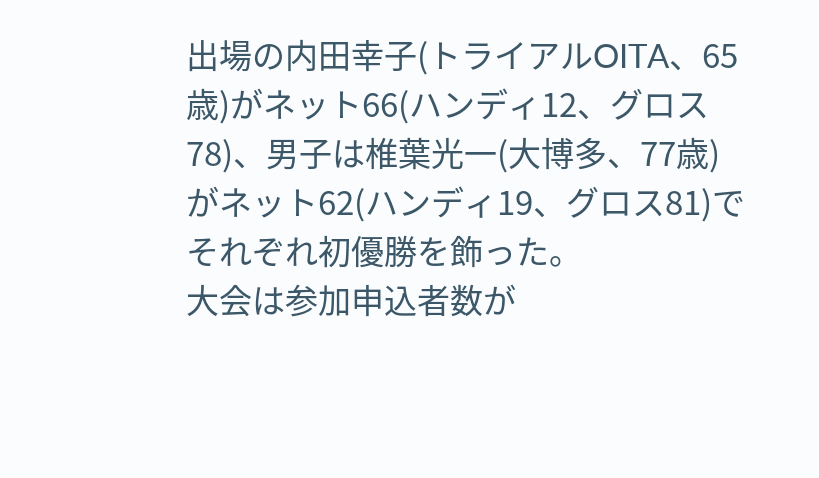出場の内田幸子(トライアルOITA、65歳)がネット66(ハンディ12、グロス78)、男子は椎葉光一(大博多、77歳)がネット62(ハンディ19、グロス81)でそれぞれ初優勝を飾った。
大会は参加申込者数が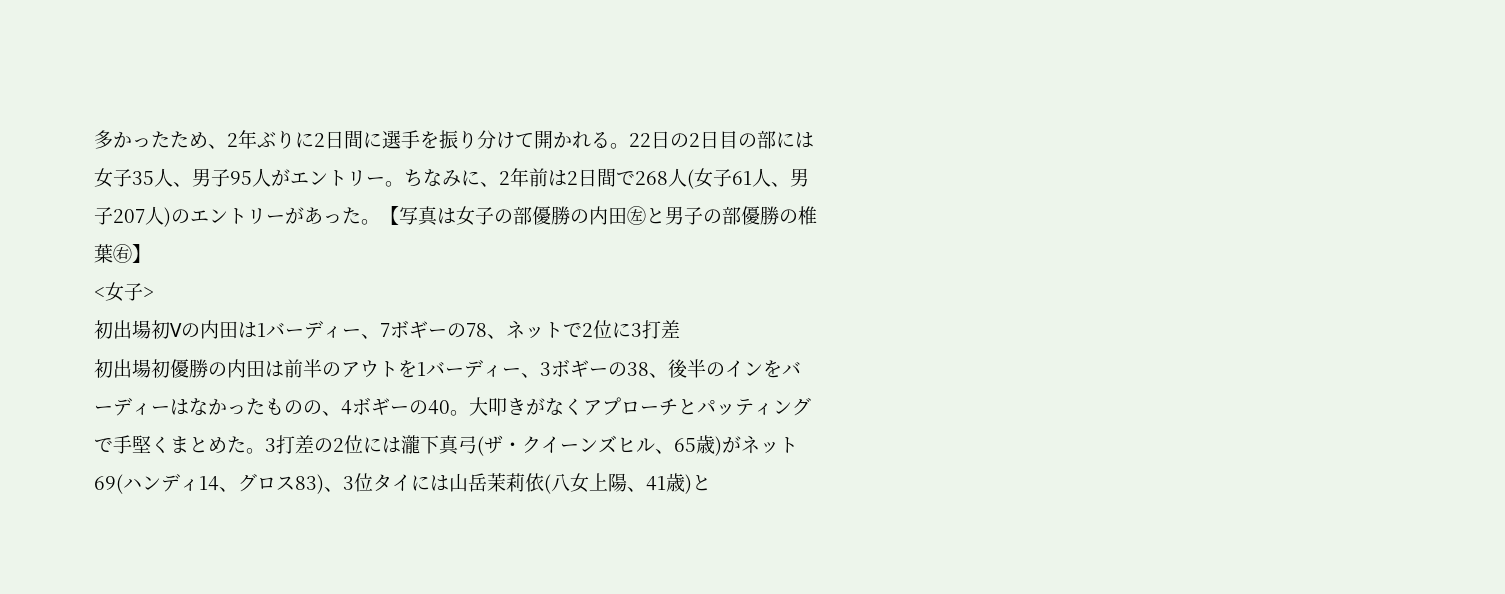多かったため、2年ぶりに2日間に選手を振り分けて開かれる。22日の2日目の部には女子35人、男子95人がエントリー。ちなみに、2年前は2日間で268人(女子61人、男子207人)のエントリーがあった。【写真は女子の部優勝の内田㊧と男子の部優勝の椎葉㊨】
<女子>
初出場初Vの内田は1バーディー、7ボギーの78、ネットで2位に3打差
初出場初優勝の内田は前半のアウトを1バーディー、3ボギーの38、後半のインをバーディーはなかったものの、4ボギーの40。大叩きがなくアプローチとパッティングで手堅くまとめた。3打差の2位には瀧下真弓(ザ・クイーンズヒル、65歳)がネット69(ハンディ14、グロス83)、3位タイには山岳茉莉依(八女上陽、41歳)と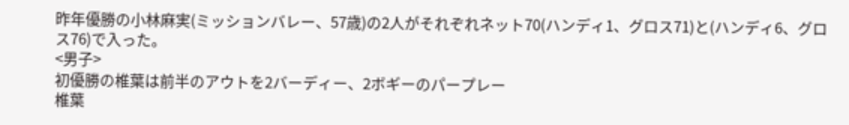昨年優勝の小林麻実(ミッションバレー、57歳)の2人がそれぞれネット70(ハンディ1、グロス71)と(ハンディ6、グロス76)で入った。
<男子>
初優勝の椎葉は前半のアウトを2バーディー、2ボギーのパープレー
椎葉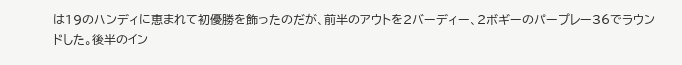は19のハンディに恵まれて初優勝を飾ったのだが、前半のアウトを2バーディー、2ボギーのパープレー36でラウンドした。後半のイン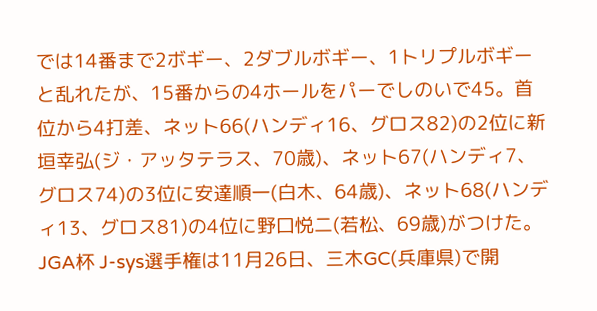では14番まで2ボギー、2ダブルボギー、1トリプルボギーと乱れたが、15番からの4ホールをパーでしのいで45。首位から4打差、ネット66(ハンディ16、グロス82)の2位に新垣幸弘(ジ・アッタテラス、70歳)、ネット67(ハンディ7、グロス74)の3位に安達順一(白木、64歳)、ネット68(ハンディ13、グロス81)の4位に野口悦二(若松、69歳)がつけた。
JGA杯 J-sys選手権は11月26日、三木GC(兵庫県)で開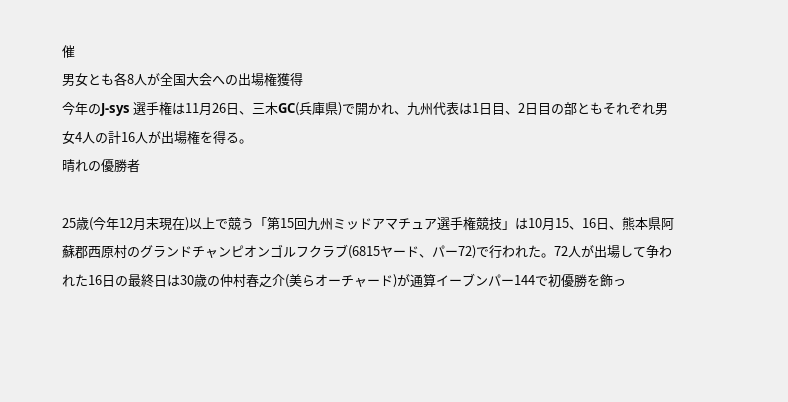催
男女とも各8人が全国大会への出場権獲得
今年のJ-sys 選手権は11月26日、三木GC(兵庫県)で開かれ、九州代表は1日目、2日目の部ともそれぞれ男女4人の計16人が出場権を得る。
晴れの優勝者

25歳(今年12月末現在)以上で競う「第15回九州ミッドアマチュア選手権競技」は10月15、16日、熊本県阿蘇郡西原村のグランドチャンピオンゴルフクラブ(6815ヤード、パー72)で行われた。72人が出場して争われた16日の最終日は30歳の仲村春之介(美らオーチャード)が通算イーブンパー144で初優勝を飾っ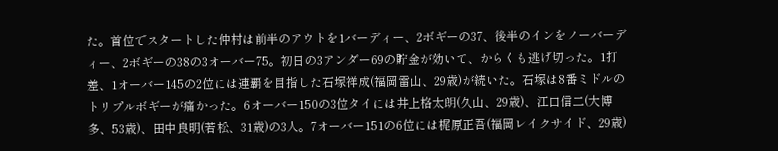た。首位でスタートした仲村は前半のアウトを1バーディー、2ボギーの37、後半のインをノーバーディー、2ボギーの38の3オーバー75。初日の3アンダー69の貯金が効いて、からくも逃げ切った。1打差、1オーバー145の2位には連覇を目指した石塚祥成(福岡雷山、29歳)が続いた。石塚は8番ミドルのトリプルボギーが痛かった。6オーバー150の3位タイには井上格太朗(久山、29歳)、江口信二(大博多、53歳)、田中良明(若松、31歳)の3人。7オーバー151の6位には梶原正吾(福岡レイクサイド、29歳)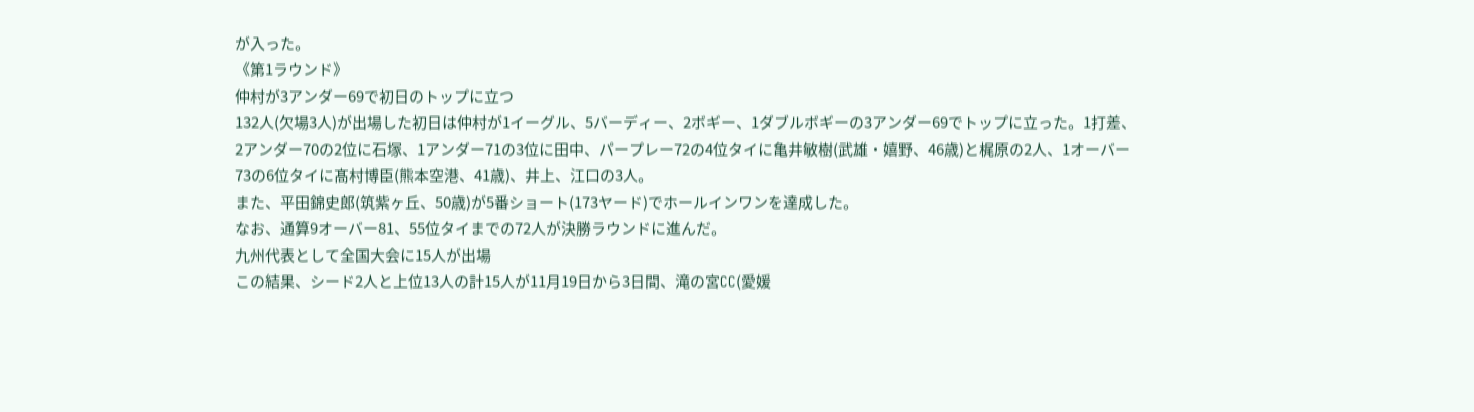が入った。
《第1ラウンド》
仲村が3アンダー69で初日のトップに立つ
132人(欠場3人)が出場した初日は仲村が1イーグル、5バーディー、2ボギー、1ダブルボギーの3アンダー69でトップに立った。1打差、2アンダー70の2位に石塚、1アンダー71の3位に田中、パープレー72の4位タイに亀井敏樹(武雄・嬉野、46歳)と梶原の2人、1オーバー73の6位タイに髙村博臣(熊本空港、41歳)、井上、江口の3人。
また、平田錦史郎(筑紫ヶ丘、50歳)が5番ショート(173ヤード)でホールインワンを達成した。
なお、通算9オーバー81、55位タイまでの72人が決勝ラウンドに進んだ。
九州代表として全国大会に15人が出場
この結果、シード2人と上位13人の計15人が11月19日から3日間、滝の宮CC(愛媛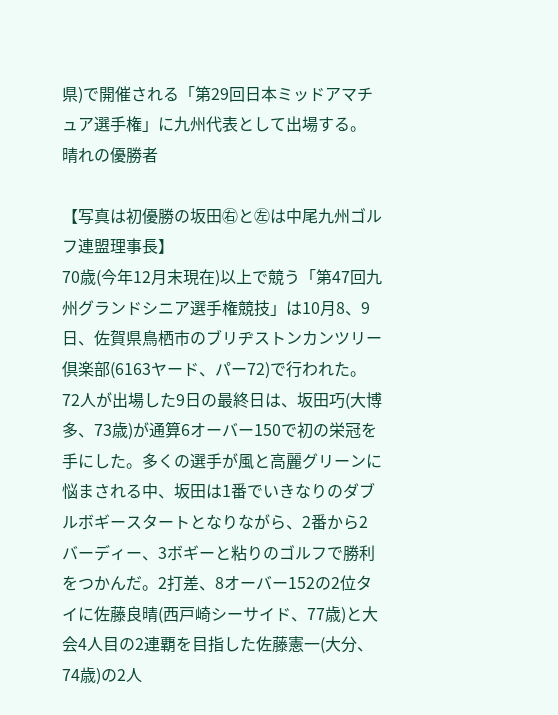県)で開催される「第29回日本ミッドアマチュア選手権」に九州代表として出場する。
晴れの優勝者

【写真は初優勝の坂田㊨と㊧は中尾九州ゴルフ連盟理事長】
70歳(今年12月末現在)以上で競う「第47回九州グランドシニア選手権競技」は10月8、9日、佐賀県鳥栖市のブリヂストンカンツリー倶楽部(6163ヤード、パー72)で行われた。72人が出場した9日の最終日は、坂田巧(大博多、73歳)が通算6オーバー150で初の栄冠を手にした。多くの選手が風と高麗グリーンに悩まされる中、坂田は1番でいきなりのダブルボギースタートとなりながら、2番から2バーディー、3ボギーと粘りのゴルフで勝利をつかんだ。2打差、8オーバー152の2位タイに佐藤良晴(西戸崎シーサイド、77歳)と大会4人目の2連覇を目指した佐藤憲一(大分、74歳)の2人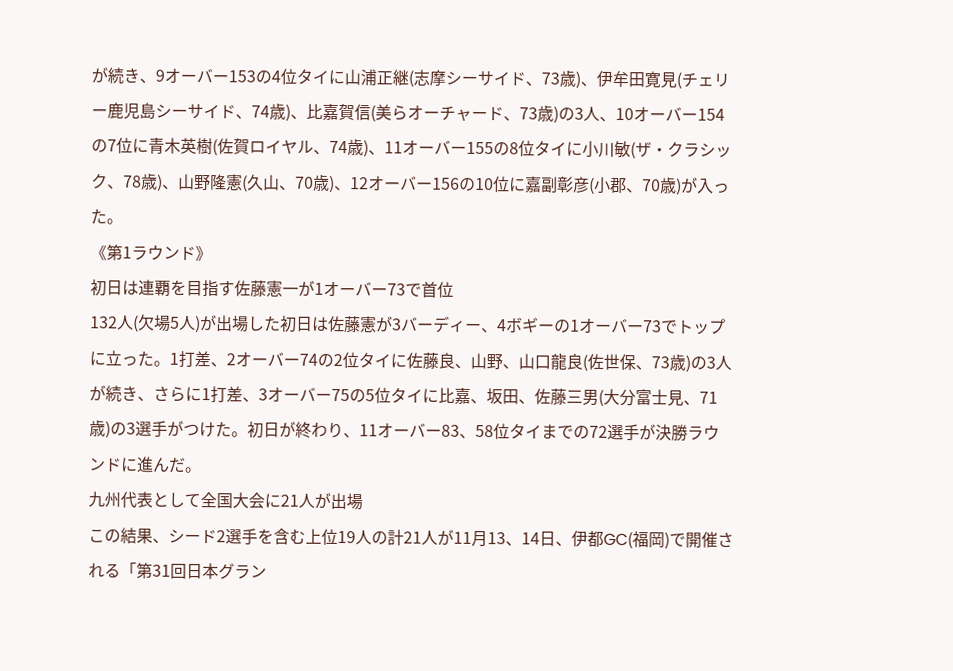が続き、9オーバー153の4位タイに山浦正継(志摩シーサイド、73歳)、伊牟田寛見(チェリー鹿児島シーサイド、74歳)、比嘉賀信(美らオーチャード、73歳)の3人、10オーバー154の7位に青木英樹(佐賀ロイヤル、74歳)、11オーバー155の8位タイに小川敏(ザ・クラシック、78歳)、山野隆憲(久山、70歳)、12オーバー156の10位に嘉副彰彦(小郡、70歳)が入った。
《第1ラウンド》
初日は連覇を目指す佐藤憲一が1オーバー73で首位
132人(欠場5人)が出場した初日は佐藤憲が3バーディー、4ボギーの1オーバー73でトップに立った。1打差、2オーバー74の2位タイに佐藤良、山野、山口龍良(佐世保、73歳)の3人が続き、さらに1打差、3オーバー75の5位タイに比嘉、坂田、佐藤三男(大分富士見、71歳)の3選手がつけた。初日が終わり、11オーバー83、58位タイまでの72選手が決勝ラウンドに進んだ。
九州代表として全国大会に21人が出場
この結果、シード2選手を含む上位19人の計21人が11月13、14日、伊都GC(福岡)で開催される「第31回日本グラン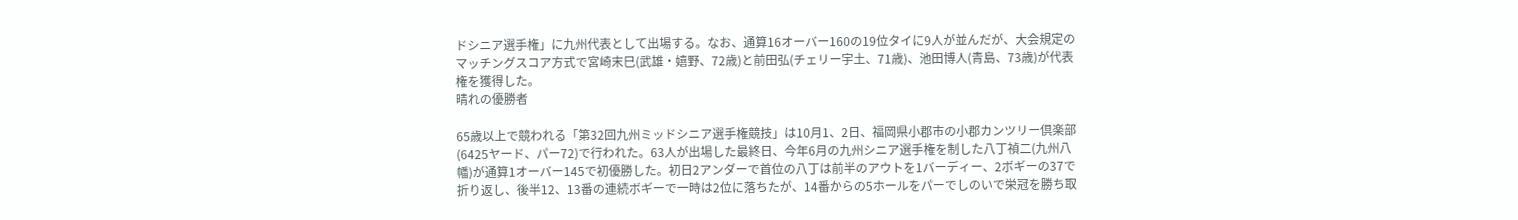ドシニア選手権」に九州代表として出場する。なお、通算16オーバー160の19位タイに9人が並んだが、大会規定のマッチングスコア方式で宮崎末巳(武雄・嬉野、72歳)と前田弘(チェリー宇土、71歳)、池田博人(青島、73歳)が代表権を獲得した。
晴れの優勝者

65歳以上で競われる「第32回九州ミッドシニア選手権競技」は10月1、2日、福岡県小郡市の小郡カンツリー倶楽部(6425ヤード、パー72)で行われた。63人が出場した最終日、今年6月の九州シニア選手権を制した八丁禎二(九州八幡)が通算1オーバー145で初優勝した。初日2アンダーで首位の八丁は前半のアウトを1バーディー、2ボギーの37で折り返し、後半12、13番の連続ボギーで一時は2位に落ちたが、14番からの5ホールをパーでしのいで栄冠を勝ち取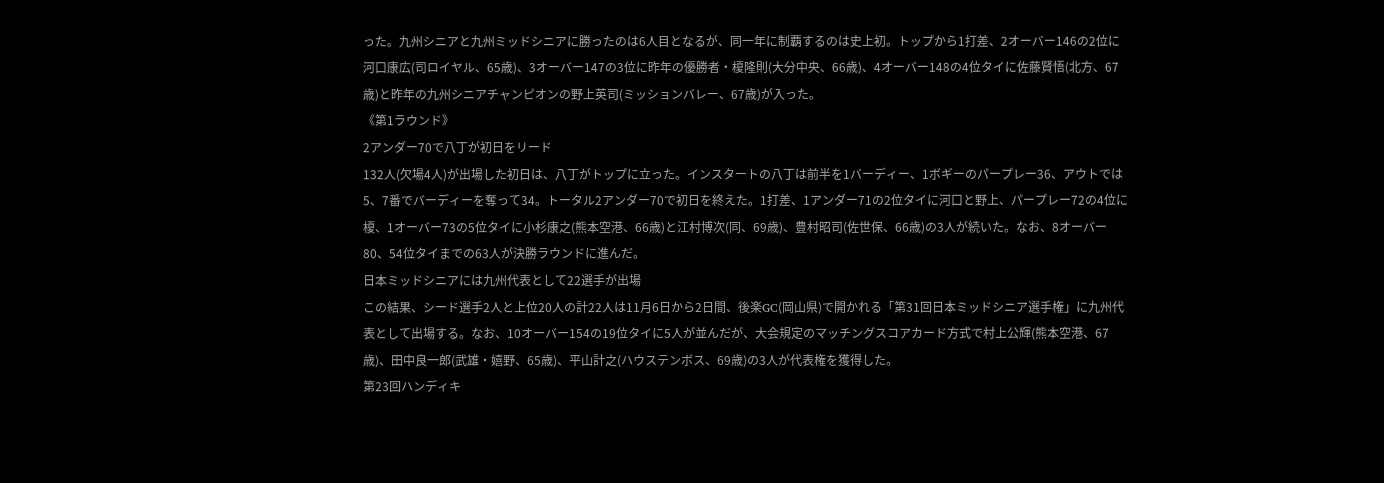った。九州シニアと九州ミッドシニアに勝ったのは6人目となるが、同一年に制覇するのは史上初。トップから1打差、2オーバー146の2位に河口康広(司ロイヤル、65歳)、3オーバー147の3位に昨年の優勝者・榎隆則(大分中央、66歳)、4オーバー148の4位タイに佐藤賢悟(北方、67歳)と昨年の九州シニアチャンピオンの野上英司(ミッションバレー、67歳)が入った。
《第1ラウンド》
2アンダー70で八丁が初日をリード
132人(欠場4人)が出場した初日は、八丁がトップに立った。インスタートの八丁は前半を1バーディー、1ボギーのパープレー36、アウトでは5、7番でバーディーを奪って34。トータル2アンダー70で初日を終えた。1打差、1アンダー71の2位タイに河口と野上、パープレー72の4位に榎、1オーバー73の5位タイに小杉康之(熊本空港、66歳)と江村博次(同、69歳)、豊村昭司(佐世保、66歳)の3人が続いた。なお、8オーバー80、54位タイまでの63人が決勝ラウンドに進んだ。
日本ミッドシニアには九州代表として22選手が出場
この結果、シード選手2人と上位20人の計22人は11月6日から2日間、後楽GC(岡山県)で開かれる「第31回日本ミッドシニア選手権」に九州代表として出場する。なお、10オーバー154の19位タイに5人が並んだが、大会規定のマッチングスコアカード方式で村上公輝(熊本空港、67歳)、田中良一郎(武雄・嬉野、65歳)、平山計之(ハウステンボス、69歳)の3人が代表権を獲得した。
第23回ハンディキ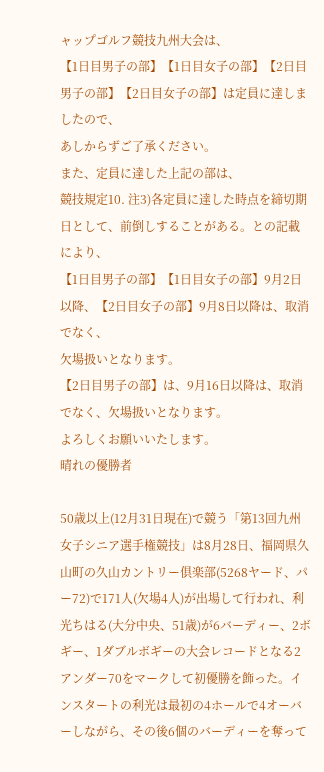ャップゴルフ競技九州大会は、
【1日目男子の部】【1日目女子の部】【2日目男子の部】【2日目女子の部】は定員に達しましたので、
あしからずご了承ください。
また、定員に達した上記の部は、
競技規定10. 注3)各定員に達した時点を締切期日として、前倒しすることがある。との記載により、
【1日目男子の部】【1日目女子の部】9月2日以降、【2日目女子の部】9月8日以降は、取消でなく、
欠場扱いとなります。
【2日目男子の部】は、9月16日以降は、取消でなく、欠場扱いとなります。
よろしくお願いいたします。
晴れの優勝者

50歳以上(12月31日現在)で競う「第13回九州女子シニア選手権競技」は8月28日、福岡県久山町の久山カントリー倶楽部(5268ヤード、パー72)で171人(欠場4人)が出場して行われ、利光ちはる(大分中央、51歳)が6バーディー、2ボギー、1ダブルボギーの大会レコードとなる2アンダー70をマークして初優勝を飾った。インスタートの利光は最初の4ホールで4オーバーしながら、その後6個のバーディーを奪って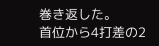巻き返した。
首位から4打差の2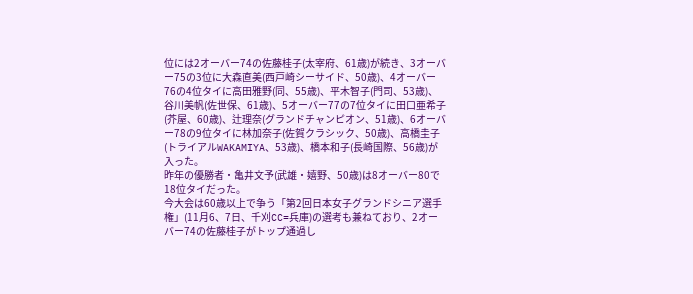位には2オーバー74の佐藤桂子(太宰府、61歳)が続き、3オーバー75の3位に大森直美(西戸崎シーサイド、50歳)、4オーバー76の4位タイに高田雅野(同、55歳)、平木智子(門司、53歳)、谷川美帆(佐世保、61歳)、5オーバー77の7位タイに田口亜希子(芥屋、60歳)、辻理奈(グランドチャンピオン、51歳)、6オーバー78の9位タイに林加奈子(佐賀クラシック、50歳)、高橋圭子(トライアルWAKAMIYA、53歳)、橋本和子(長崎国際、56歳)が入った。
昨年の優勝者・亀井文予(武雄・嬉野、50歳)は8オーバー80で18位タイだった。
今大会は60歳以上で争う「第2回日本女子グランドシニア選手権」(11月6、7日、千刈CC=兵庫)の選考も兼ねており、2オーバー74の佐藤桂子がトップ通過し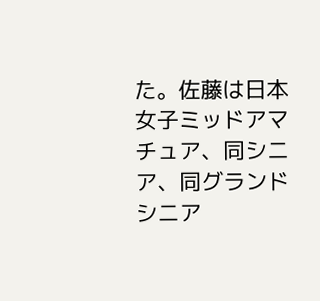た。佐藤は日本女子ミッドアマチュア、同シニア、同グランドシニア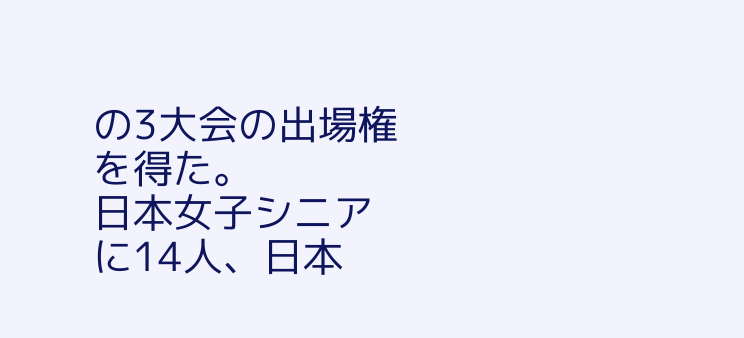の3大会の出場権を得た。
日本女子シニアに14人、日本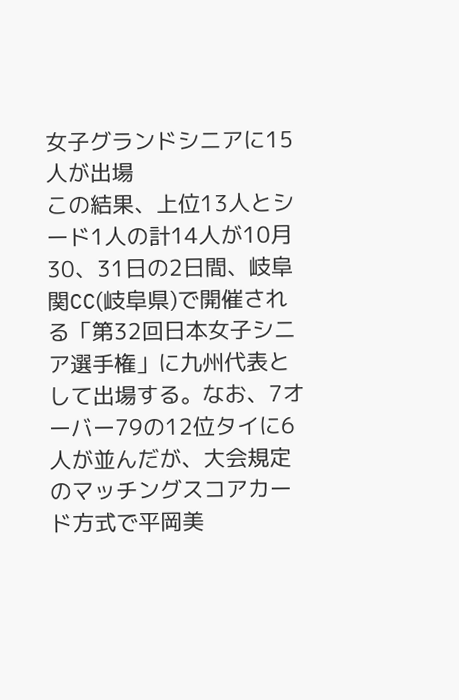女子グランドシニアに15人が出場
この結果、上位13人とシード1人の計14人が10月30、31日の2日間、岐阜関CC(岐阜県)で開催される「第32回日本女子シニア選手権」に九州代表として出場する。なお、7オーバー79の12位タイに6人が並んだが、大会規定のマッチングスコアカード方式で平岡美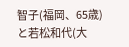智子(福岡、65歳)と若松和代(大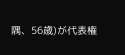隅、56歳)が代表権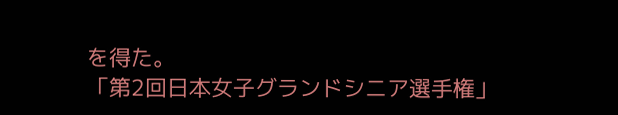を得た。
「第2回日本女子グランドシニア選手権」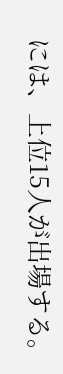には、上位15人が出場する。